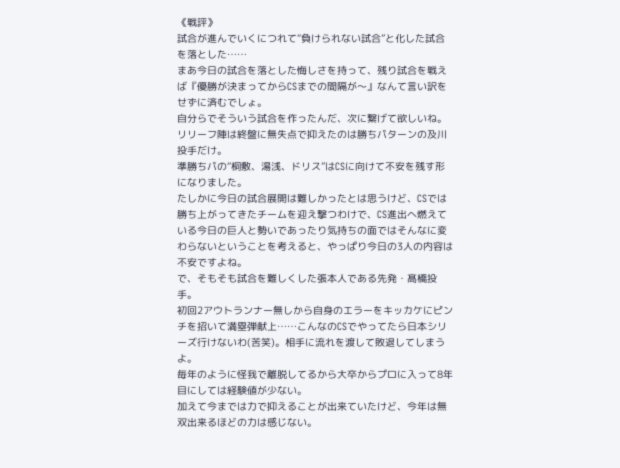《戦評》
試合が進んでいくにつれて“負けられない試合”と化した試合を落とした……
まあ今日の試合を落とした悔しさを持って、残り試合を戦えば『優勝が決まってからCSまでの間隔が〜』なんて言い訳をせずに済むでしょ。
自分らでそういう試合を作ったんだ、次に繋げて欲しいね。
リリーフ陣は終盤に無失点で抑えたのは勝ちパターンの及川投手だけ。
準勝ちパの“桐敷、湯浅、ドリス”はCSに向けて不安を残す形になりました。
たしかに今日の試合展開は難しかったとは思うけど、CSでは勝ち上がってきたチームを迎え撃つわけで、CS進出へ燃えている今日の巨人と勢いであったり気持ちの面ではそんなに変わらないということを考えると、やっぱり今日の3人の内容は不安ですよね。
で、そもそも試合を難しくした張本人である先発・髙橋投手。
初回2アウトランナー無しから自身のエラーをキッカケにピンチを招いて満塁弾献上……こんなのCSでやってたら日本シリーズ行けないわ(苦笑)。相手に流れを渡して敗退してしまうよ。
毎年のように怪我で離脱してるから大卒からプロに入って8年目にしては経験値が少ない。
加えて今までは力で抑えることが出来ていたけど、今年は無双出来るほどの力は感じない。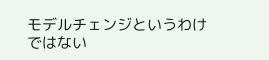モデルチェンジというわけではない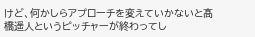けど、何かしらアプローチを変えていかないと髙橋遥人というピッチャーが終わってし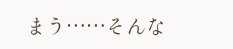まう……そんな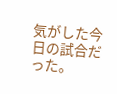気がした今日の試合だった。